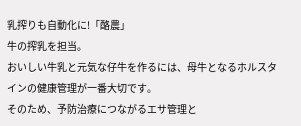乳搾りも自動化に!「酪農」
牛の搾乳を担当。
おいしい牛乳と元気な仔牛を作るには、母牛となるホルスタインの健康管理が一番大切です。
そのため、予防治療につながるエサ管理と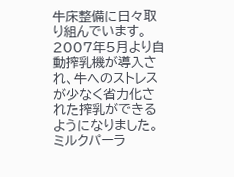牛床整備に日々取り組んでいます。
2007年5月より自動搾乳機が導入され、牛へのストレスが少なく省力化された搾乳ができるようになりました。
ミルクパーラ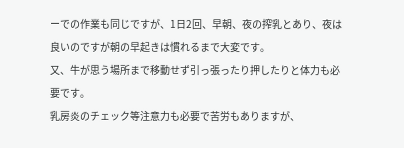ーでの作業も同じですが、1日2回、早朝、夜の搾乳とあり、夜は良いのですが朝の早起きは慣れるまで大変です。
又、牛が思う場所まで移動せず引っ張ったり押したりと体力も必要です。
乳房炎のチェック等注意力も必要で苦労もありますが、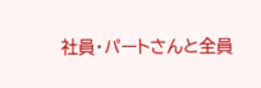社員・パートさんと全員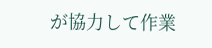が協力して作業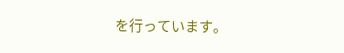を行っています。